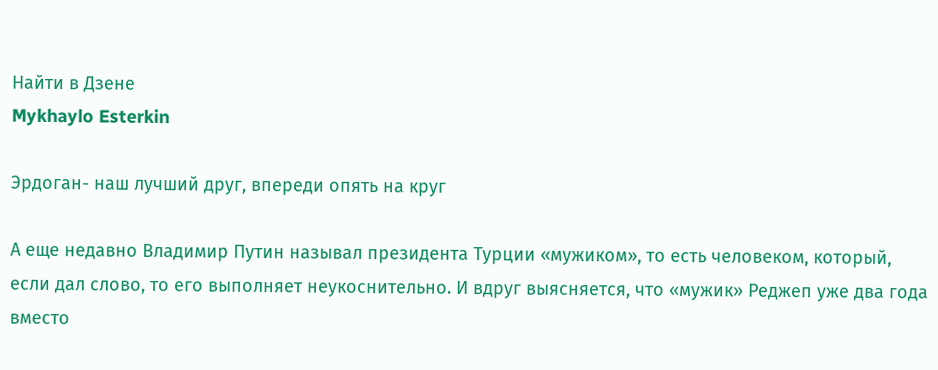Найти в Дзене
Mykhaylo Esterkin

Эрдоган- наш лучший друг, впереди опять на круг

А еще недавно Владимир Путин называл президента Турции «мужиком», то есть человеком, который, если дал слово, то его выполняет неукоснительно. И вдруг выясняется, что «мужик» Реджеп уже два года вместо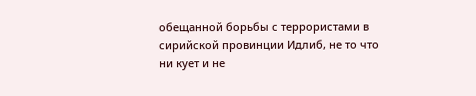обещанной борьбы с террористами в сирийской провинции Идлиб, не то что ни кует и не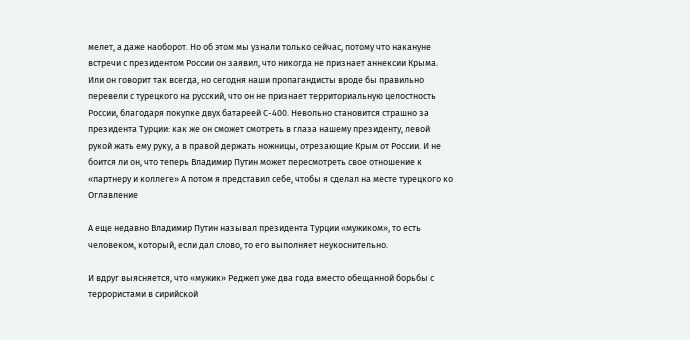мелет, а даже наоборот. Но об этом мы узнали только сейчас, потому что накануне встречи с президентом России он заявил, что никогда не признает аннексии Крыма. Или он говорит так всегда, но сегодня наши пропагандисты вроде бы правильно перевели с турецкого на русский, что он не признает территориальную целостность России, благодаря покупке двух батареей С-400. Невольно становится страшно за президента Турции: как же он сможет смотреть в глаза нашему президенту, левой рукой жать ему руку, а в правой держать ножницы, отрезающие Крым от России. И не боится ли он, что теперь Владимир Путин может пересмотреть свое отношение к «партнеру и коллеге» А потом я представил себе, чтобы я сделал на месте турецкого ко
Оглавление

А еще недавно Владимир Путин называл президента Турции «мужиком», то есть человеком, который, если дал слово, то его выполняет неукоснительно.

И вдруг выясняется, что «мужик» Реджеп уже два года вместо обещанной борьбы с террористами в сирийской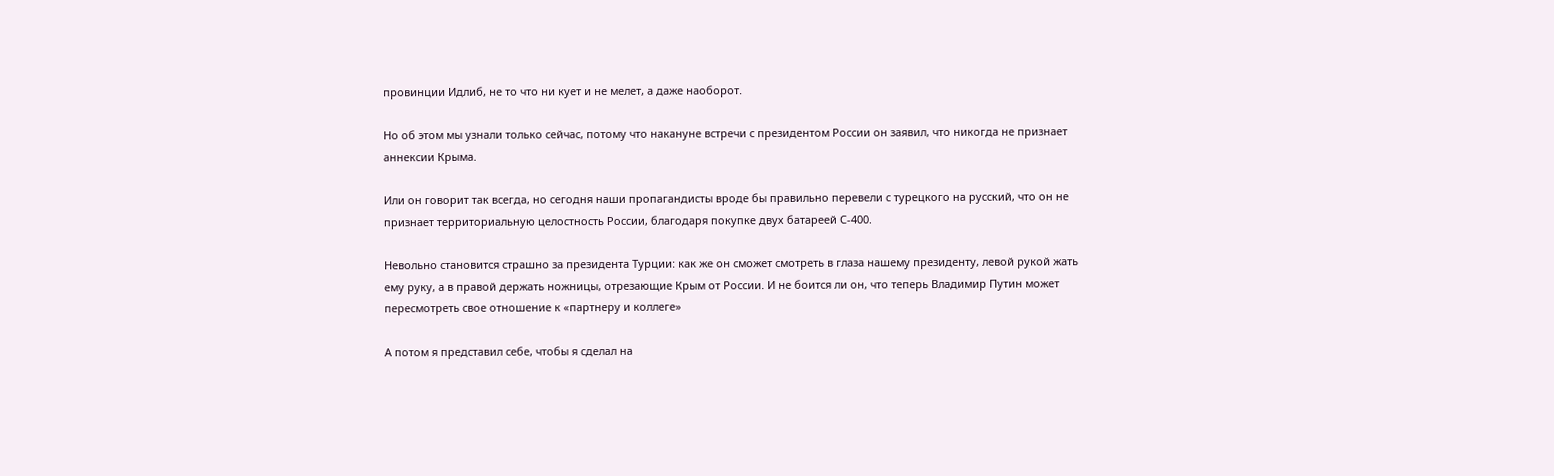провинции Идлиб, не то что ни кует и не мелет, а даже наоборот.

Но об этом мы узнали только сейчас, потому что накануне встречи с президентом России он заявил, что никогда не признает аннексии Крыма.

Или он говорит так всегда, но сегодня наши пропагандисты вроде бы правильно перевели с турецкого на русский, что он не признает территориальную целостность России, благодаря покупке двух батареей С-400.

Невольно становится страшно за президента Турции: как же он сможет смотреть в глаза нашему президенту, левой рукой жать ему руку, а в правой держать ножницы, отрезающие Крым от России. И не боится ли он, что теперь Владимир Путин может пересмотреть свое отношение к «партнеру и коллеге»

А потом я представил себе, чтобы я сделал на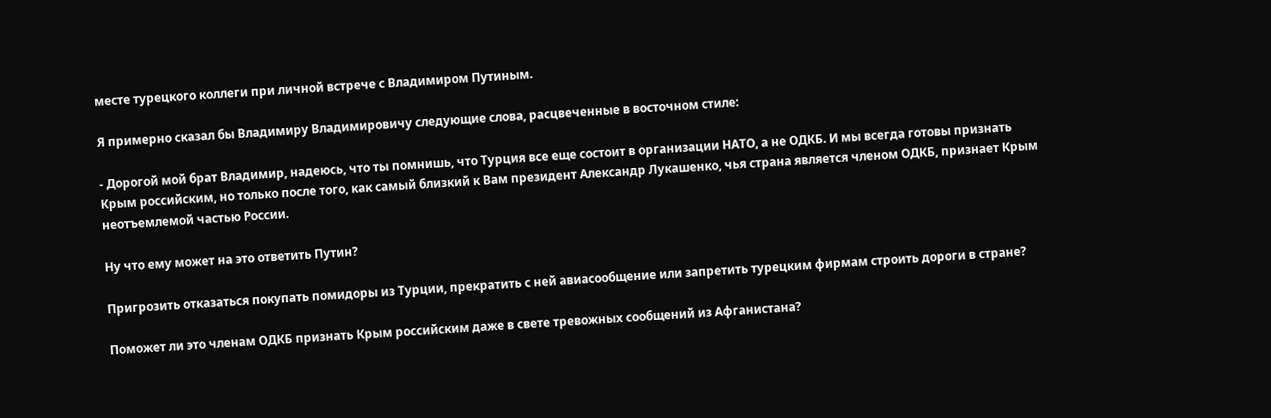месте турецкого коллеги при личной встрече с Владимиром Путиным.

Я примерно сказал бы Владимиру Владимировичу следующие слова, расцвеченные в восточном стиле:

- Дорогой мой брат Владимир, надеюсь, что ты помнишь, что Турция все еще состоит в организации НАТО, а не ОДКБ. И мы всегда готовы признать Крым российским, но только после того, как самый близкий к Вам президент Александр Лукашенко, чья страна является членом ОДКБ, признает Крым неотъемлемой частью России.

Ну что ему может на это ответить Путин?

Пригрозить отказаться покупать помидоры из Турции, прекратить с ней авиасообщение или запретить турецким фирмам строить дороги в стране?

Поможет ли это членам ОДКБ признать Крым российским даже в свете тревожных сообщений из Афганистана?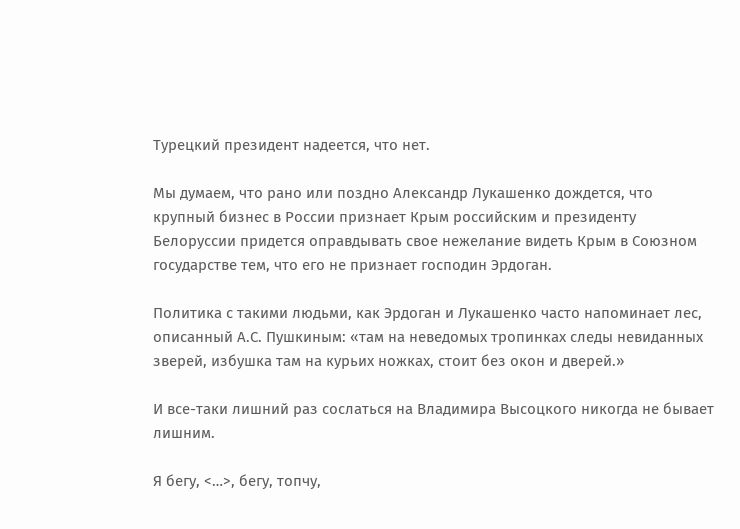Турецкий президент надеется, что нет.

Мы думаем, что рано или поздно Александр Лукашенко дождется, что крупный бизнес в России признает Крым российским и президенту Белоруссии придется оправдывать свое нежелание видеть Крым в Союзном государстве тем, что его не признает господин Эрдоган.

Политика с такими людьми, как Эрдоган и Лукашенко часто напоминает лес, описанный А.С. Пушкиным: «там на неведомых тропинках следы невиданных зверей, избушка там на курьих ножках, стоит без окон и дверей.»

И все-таки лишний раз сослаться на Владимира Высоцкого никогда не бывает лишним.

Я бегу, <…>, бегу, топчу,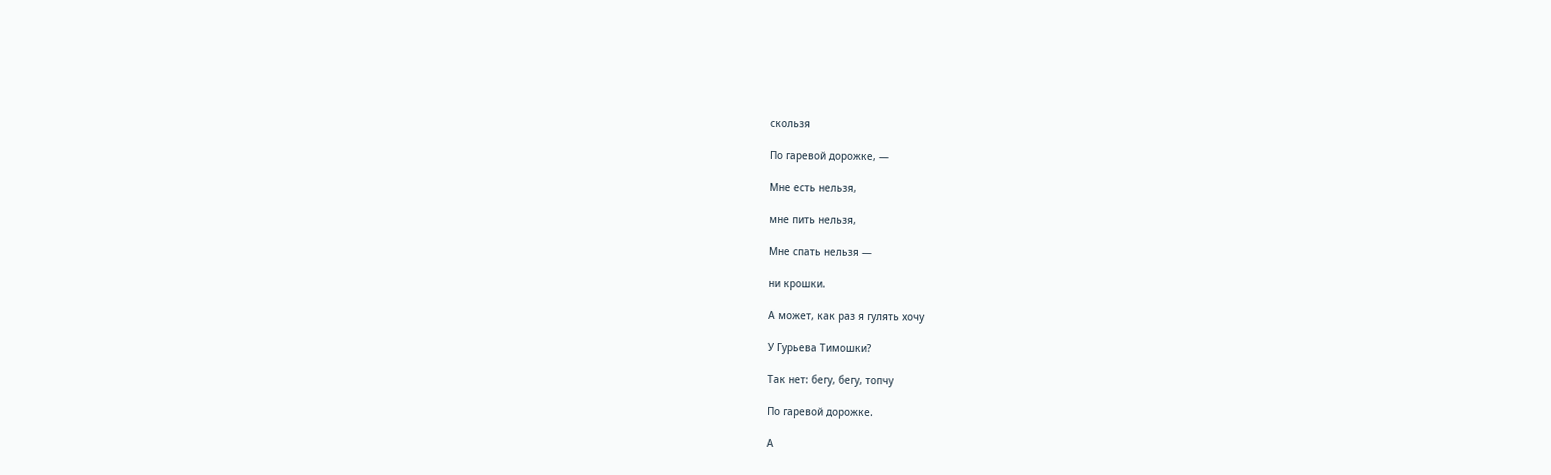скользя

По гаревой дорожке, —

Мне есть нельзя,

мне пить нельзя,

Мне спать нельзя —

ни крошки.

А может, как раз я гулять хочу

У Гурьева Тимошки?

Так нет: бегу, бегу, топчу

По гаревой дорожке.

А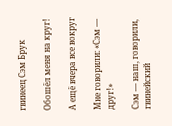гвинеец Сэм Брук

Обошёл меня на круг!

А ещё вчера все вокруг

Мне говорили: «Сэм — друг!»

Сэм — наш, говорили, гвинейский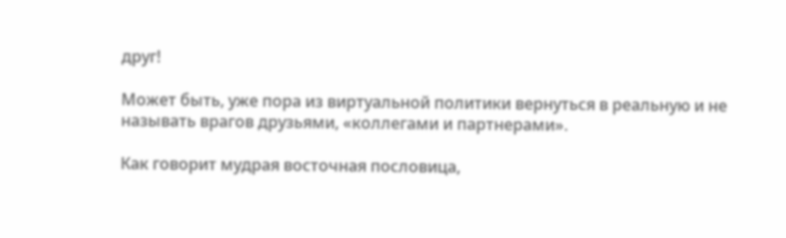друг!

Может быть, уже пора из виртуальной политики вернуться в реальную и не называть врагов друзьями, «коллегами и партнерами».

Как говорит мудрая восточная пословица,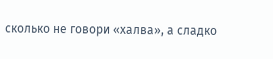сколько не говори «халва», а сладко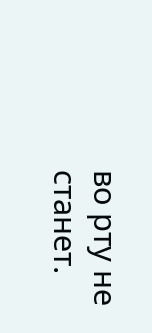во рту не станет.